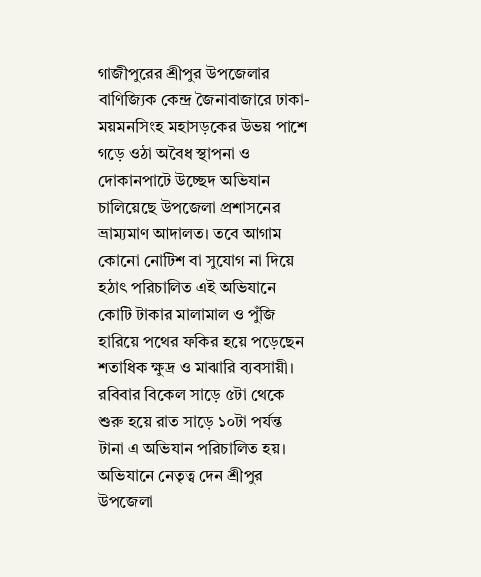গাজীপুরের শ্রীপুর উপজেলার বাণিজ্যিক কেন্দ্র জৈনাবাজারে ঢাকা-ময়মনসিংহ মহাসড়কের উভয় পাশে গড়ে ওঠা অবৈধ স্থাপনা ও দোকানপাটে উচ্ছেদ অভিযান চালিয়েছে উপজেলা প্রশাসনের ভ্রাম্যমাণ আদালত। তবে আগাম কোনো নোটিশ বা সুযোগ না দিয়ে হঠাৎ পরিচালিত এই অভিযানে কোটি টাকার মালামাল ও পুঁজি হারিয়ে পথের ফকির হয়ে পড়েছেন শতাধিক ক্ষুদ্র ও মাঝারি ব্যবসায়ী।
রবিবার বিকেল সাড়ে ৫টা থেকে শুরু হয়ে রাত সাড়ে ১০টা পর্যন্ত টানা এ অভিযান পরিচালিত হয়। অভিযানে নেতৃত্ব দেন শ্রীপুর উপজেলা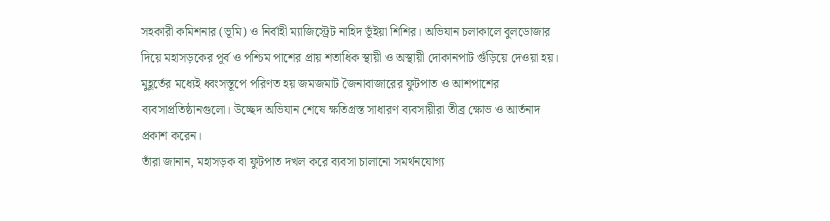সহকারী কমিশনার (ভূমি) ও নির্বাহী ম্যাজিস্ট্রেট নাহিদ ভূঁইয়া শিশির। অভিযান চলাকালে বুলডোজার দিয়ে মহাসড়কের পূর্ব ও পশ্চিম পাশের প্রায় শতাধিক স্থায়ী ও অস্থায়ী দোকানপাট গুঁড়িয়ে দেওয়া হয়। মুহূর্তের মধ্যেই ধ্বংসস্তূপে পরিণত হয় জমজমাট জৈনাবাজারের ফুটপাত ও আশপাশের ব্যবসাপ্রতিষ্ঠানগুলো। উচ্ছেদ অভিযান শেষে ক্ষতিগ্রস্ত সাধারণ ব্যবসায়ীরা তীব্র ক্ষোভ ও আর্তনাদ প্রকাশ করেন।
তাঁরা জানান, মহাসড়ক বা ফুটপাত দখল করে ব্যবসা চালানো সমর্থনযোগ্য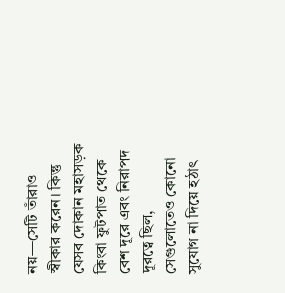নয়—সেটি তাঁরাও স্বীকার করেন। কিন্তু যেসব দোকান মহাসড়ক কিংবা ফুটপাত থেকে বেশ দূরে এবং নিরাপদ দূরত্বে ছিল, সেগুলোতেও কোনো সুযোগ না দিয়ে হঠাৎ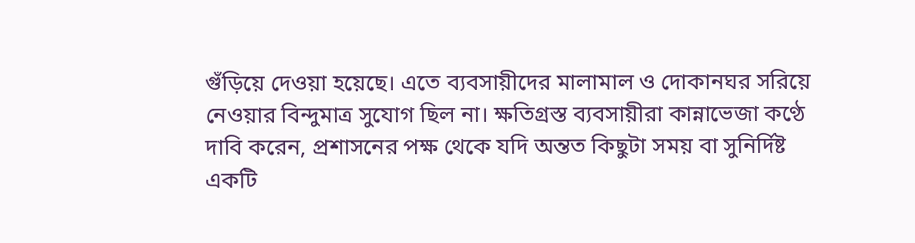গুঁড়িয়ে দেওয়া হয়েছে। এতে ব্যবসায়ীদের মালামাল ও দোকানঘর সরিয়ে নেওয়ার বিন্দুমাত্র সুযোগ ছিল না। ক্ষতিগ্রস্ত ব্যবসায়ীরা কান্নাভেজা কণ্ঠে দাবি করেন, প্রশাসনের পক্ষ থেকে যদি অন্তত কিছুটা সময় বা সুনির্দিষ্ট একটি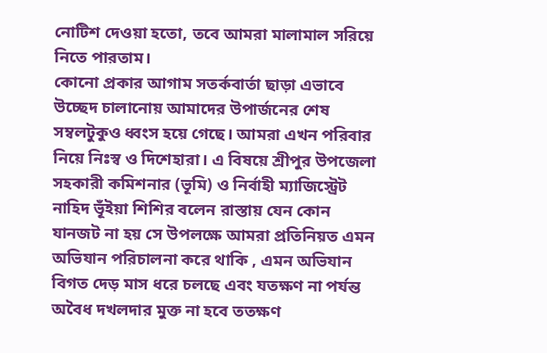নোটিশ দেওয়া হতো, তবে আমরা মালামাল সরিয়ে নিতে পারতাম।
কোনো প্রকার আগাম সতর্কবার্তা ছাড়া এভাবে উচ্ছেদ চালানোয় আমাদের উপার্জনের শেষ সম্বলটুকুও ধ্বংস হয়ে গেছে। আমরা এখন পরিবার নিয়ে নিঃস্ব ও দিশেহারা। এ বিষয়ে শ্রীপুর উপজেলা সহকারী কমিশনার (ভূমি) ও নির্বাহী ম্যাজিস্ট্রেট নাহিদ ভূঁইয়া শিশির বলেন রাস্তায় যেন কোন যানজট না হয় সে উপলক্ষে আমরা প্রতিনিয়ত এমন অভিযান পরিচালনা করে থাকি , এমন অভিযান বিগত দেড় মাস ধরে চলছে এবং যতক্ষণ না পর্যন্ত অবৈধ দখলদার মুক্ত না হবে ততক্ষণ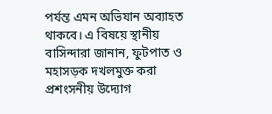পর্যন্ত এমন অভিযান অব্যাহত থাকবে। এ বিষয়ে স্থানীয় বাসিন্দারা জানান, ফুটপাত ও মহাসড়ক দখলমুক্ত করা প্রশংসনীয় উদ্যোগ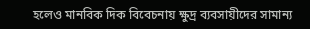হলেও মানবিক দিক বিবেচনায় ক্ষুদ্র ব্যবসায়ীদের সামান্য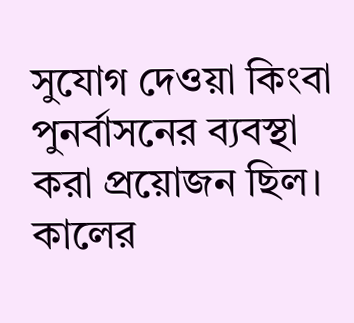সুযোগ দেওয়া কিংবা পুনর্বাসনের ব্যবস্থা করা প্রয়োজন ছিল।
কালের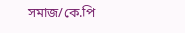সমাজ/কে.পি